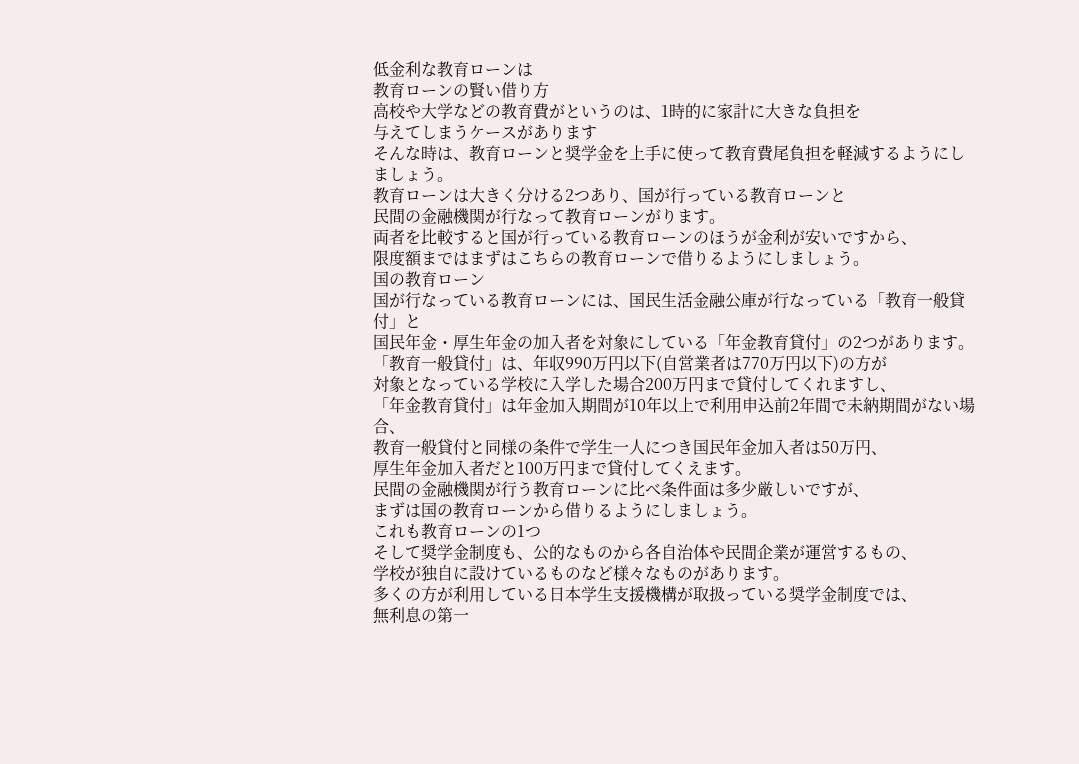低金利な教育ローンは
教育ローンの賢い借り方
高校や大学などの教育費がというのは、1時的に家計に大きな負担を
与えてしまうケースがあります
そんな時は、教育ローンと奨学金を上手に使って教育費尾負担を軽減するようにしましょう。
教育ローンは大きく分ける2つあり、国が行っている教育ローンと
民間の金融機関が行なって教育ローンがります。
両者を比較すると国が行っている教育ローンのほうが金利が安いですから、
限度額まではまずはこちらの教育ローンで借りるようにしましょう。
国の教育ローン
国が行なっている教育ローンには、国民生活金融公庫が行なっている「教育一般貸付」と
国民年金・厚生年金の加入者を対象にしている「年金教育貸付」の2つがあります。
「教育一般貸付」は、年収990万円以下(自営業者は770万円以下)の方が
対象となっている学校に入学した場合200万円まで貸付してくれますし、
「年金教育貸付」は年金加入期間が10年以上で利用申込前2年間で未納期間がない場合、
教育一般貸付と同様の条件で学生一人につき国民年金加入者は50万円、
厚生年金加入者だと100万円まで貸付してくえます。
民間の金融機関が行う教育ローンに比べ条件面は多少厳しいですが、
まずは国の教育ローンから借りるようにしましょう。
これも教育ローンの1つ
そして奨学金制度も、公的なものから各自治体や民間企業が運営するもの、
学校が独自に設けているものなど様々なものがあります。
多くの方が利用している日本学生支援機構が取扱っている奨学金制度では、
無利息の第一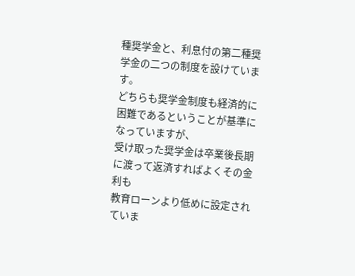種奨学金と、利息付の第二種奨学金の二つの制度を設けています。
どちらも奨学金制度も経済的に困難であるということが基準になっていますが、
受け取った奨学金は卒業後長期に渡って返済すればよくその金利も
教育ローンより低めに設定されていま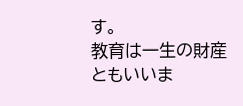す。
教育は一生の財産ともいいま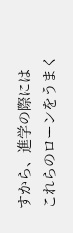すから、進学の際には
これらのローンをうまく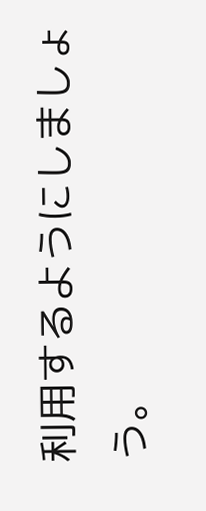利用するようにしましょう。